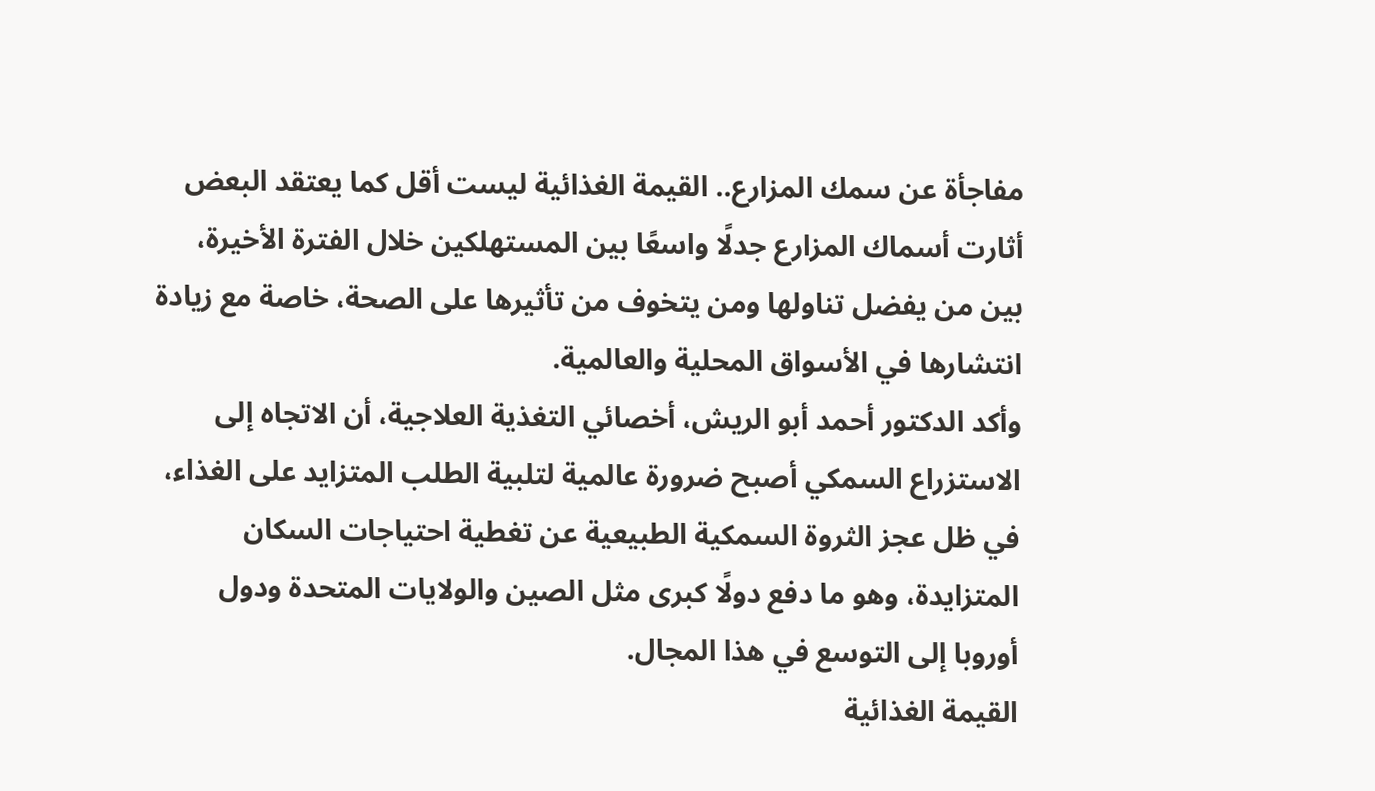مفاجأة عن سمك المزارع.. القيمة الغذائية ليست أقل كما يعتقد البعض
أثارت أسماك المزارع جدلًا واسعًا بين المستهلكين خلال الفترة الأخيرة، بين من يفضل تناولها ومن يتخوف من تأثيرها على الصحة، خاصة مع زيادة انتشارها في الأسواق المحلية والعالمية.
وأكد الدكتور أحمد أبو الريش، أخصائي التغذية العلاجية، أن الاتجاه إلى الاستزراع السمكي أصبح ضرورة عالمية لتلبية الطلب المتزايد على الغذاء، في ظل عجز الثروة السمكية الطبيعية عن تغطية احتياجات السكان المتزايدة، وهو ما دفع دولًا كبرى مثل الصين والولايات المتحدة ودول أوروبا إلى التوسع في هذا المجال.
القيمة الغذائية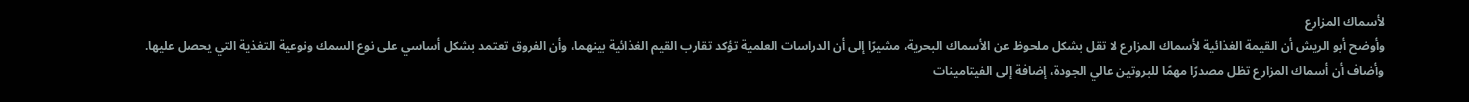لأسماك المزارع
وأوضح أبو الريش أن القيمة الغذائية لأسماك المزارع لا تقل بشكل ملحوظ عن الأسماك البحرية، مشيرًا إلى أن الدراسات العلمية تؤكد تقارب القيم الغذائية بينهما، وأن الفروق تعتمد بشكل أساسي على نوع السمك ونوعية التغذية التي يحصل عليها.
وأضاف أن أسماك المزارع تظل مصدرًا مهمًا للبروتين عالي الجودة، إضافة إلى الفيتامينات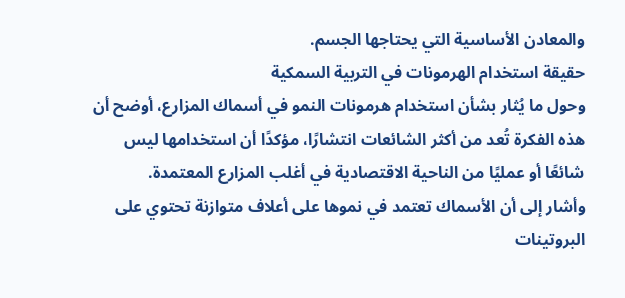والمعادن الأساسية التي يحتاجها الجسم.
حقيقة استخدام الهرمونات في التربية السمكية
وحول ما يُثار بشأن استخدام هرمونات النمو في أسماك المزارع، أوضح أن هذه الفكرة تُعد من أكثر الشائعات انتشارًا، مؤكدًا أن استخدامها ليس شائعًا أو عمليًا من الناحية الاقتصادية في أغلب المزارع المعتمدة.
وأشار إلى أن الأسماك تعتمد في نموها على أعلاف متوازنة تحتوي على البروتينات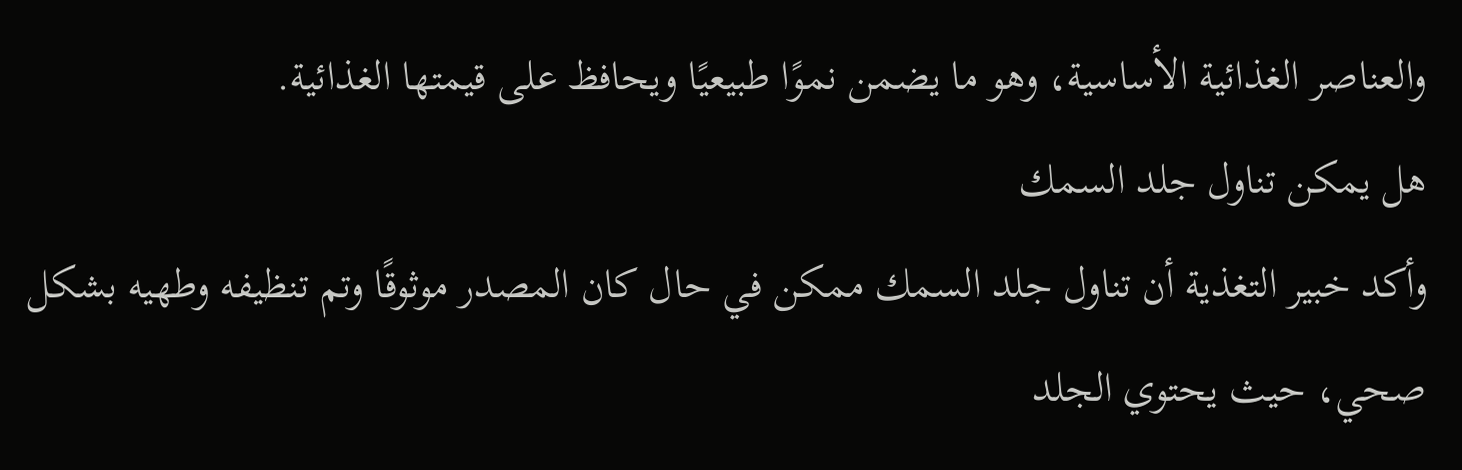والعناصر الغذائية الأساسية، وهو ما يضمن نموًا طبيعيًا ويحافظ على قيمتها الغذائية.
هل يمكن تناول جلد السمك
وأكد خبير التغذية أن تناول جلد السمك ممكن في حال كان المصدر موثوقًا وتم تنظيفه وطهيه بشكل صحي، حيث يحتوي الجلد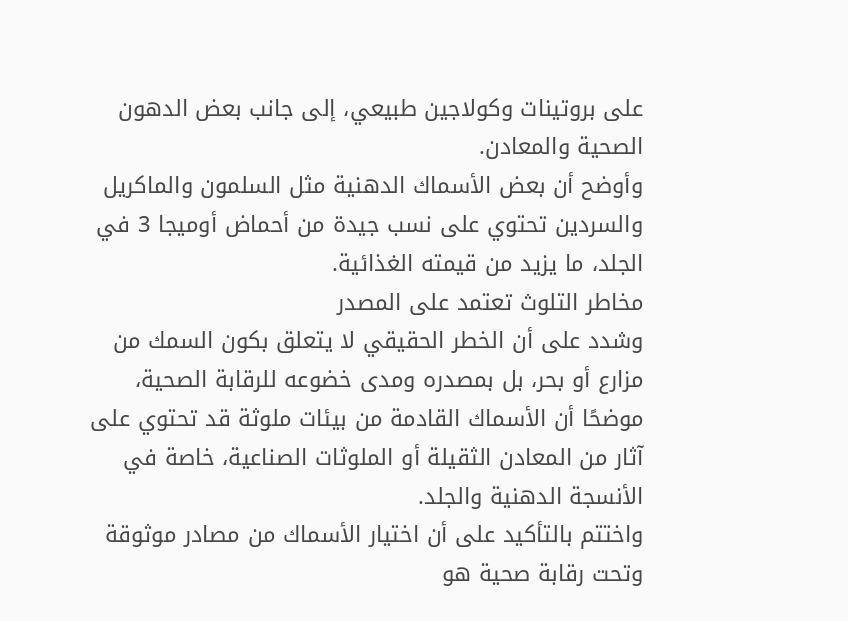على بروتينات وكولاجين طبيعي، إلى جانب بعض الدهون الصحية والمعادن.
وأوضح أن بعض الأسماك الدهنية مثل السلمون والماكريل والسردين تحتوي على نسب جيدة من أحماض أوميجا 3 في الجلد، ما يزيد من قيمته الغذائية.
مخاطر التلوث تعتمد على المصدر
وشدد على أن الخطر الحقيقي لا يتعلق بكون السمك من مزارع أو بحر، بل بمصدره ومدى خضوعه للرقابة الصحية، موضحًا أن الأسماك القادمة من بيئات ملوثة قد تحتوي على آثار من المعادن الثقيلة أو الملوثات الصناعية، خاصة في الأنسجة الدهنية والجلد.
واختتم بالتأكيد على أن اختيار الأسماك من مصادر موثوقة وتحت رقابة صحية هو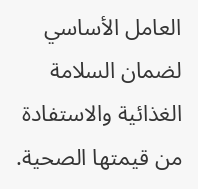العامل الأساسي لضمان السلامة الغذائية والاستفادة من قيمتها الصحية.